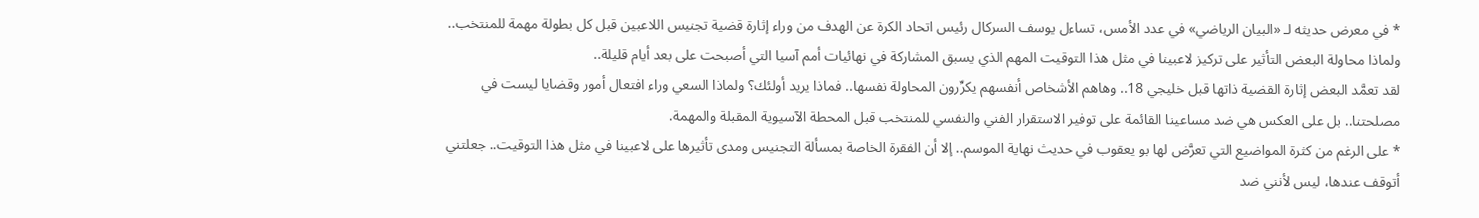* في معرض حديثه لـ «البيان الرياضي» في عدد الأمس، تساءل يوسف السركال رئيس اتحاد الكرة عن الهدف من وراء إثارة قضية تجنيس اللاعبين قبل كل بطولة مهمة للمنتخب.. ولماذا محاولة البعض التأثير على تركيز لاعبينا في مثل هذا التوقيت المهم الذي يسبق المشاركة في نهائيات أمم آسيا التي أصبحت على بعد أيام قليلة..
لقد تعمَّد البعض إثارة القضية ذاتها قبل خليجي 18.. وهاهم الأشخاص أنفسهم يكرِّرون المحاولة نفسها.. فماذا يريد أولئك؟ ولماذا السعي وراء افتعال أمور وقضايا ليست في مصلحتنا.. بل على العكس هي ضد مساعينا القائمة على توفير الاستقرار الفني والنفسي للمنتخب قبل المحطة الآسيوية المقبلة والمهمة.
* على الرغم من كثرة المواضيع التي تعرَّض لها بو يعقوب في حديث نهاية الموسم.. إلا أن الفقرة الخاصة بمسألة التجنيس ومدى تأثيرها على لاعبينا في مثل هذا التوقيت.. جعلتني أتوقف عندها، ليس لأنني ضد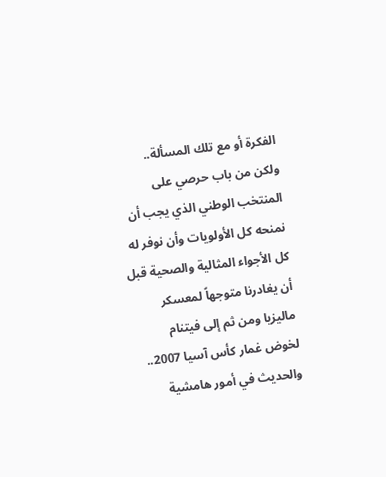الفكرة أو مع تلك المسألة..
ولكن من باب حرصي على المنتخب الوطني الذي يجب أن نمنحه كل الأولويات وأن نوفر له كل الأجواء المثالية والصحية قبل أن يغادرنا متوجهاً لمعسكر ماليزيا ومن ثم إلى فيتنام لخوض غمار كأس آسيا 2007.. والحديث في أمور هامشية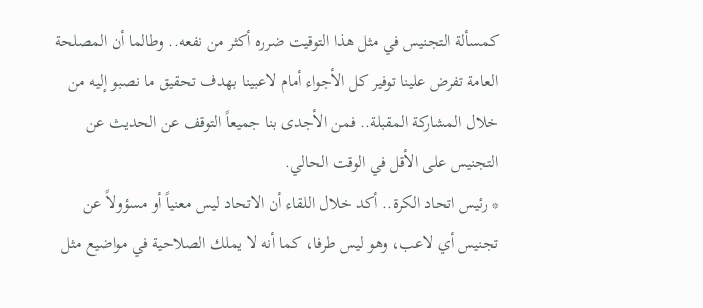كمسألة التجنيس في مثل هذا التوقيت ضرره أكثر من نفعه.. وطالما أن المصلحة العامة تفرض علينا توفير كل الأجواء أمام لاعبينا بهدف تحقيق ما نصبو إليه من خلال المشاركة المقبلة.. فمن الأجدى بنا جميعاً التوقف عن الحديث عن التجنيس على الأقل في الوقت الحالي.
* رئيس اتحاد الكرة.. أكد خلال اللقاء أن الاتحاد ليس معنياً أو مسؤولاً عن تجنيس أي لاعب، وهو ليس طرفا، كما أنه لا يملك الصلاحية في مواضيع مثل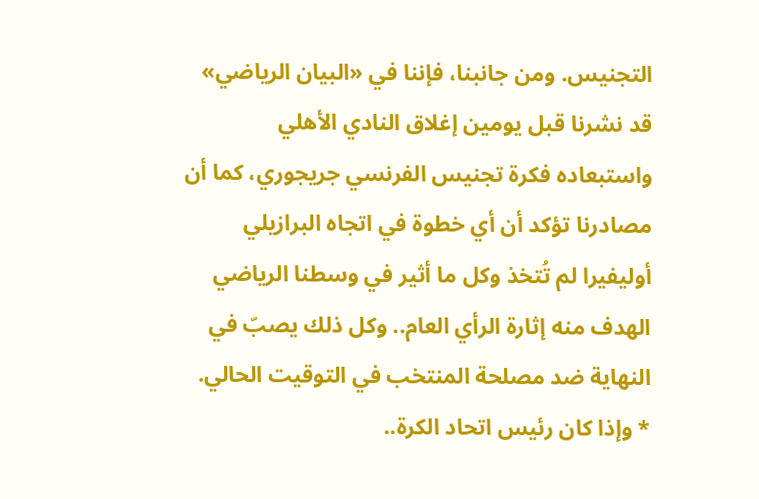التجنيس. ومن جانبنا، فإننا في «البيان الرياضي» قد نشرنا قبل يومين إغلاق النادي الأهلي واستبعاده فكرة تجنيس الفرنسي جريجوري، كما أن مصادرنا تؤكد أن أي خطوة في اتجاه البرازيلي أوليفيرا لم تُتخذ وكل ما أثير في وسطنا الرياضي الهدف منه إثارة الرأي العام.. وكل ذلك يصبّ في النهاية ضد مصلحة المنتخب في التوقيت الحالي.
* وإذا كان رئيس اتحاد الكرة..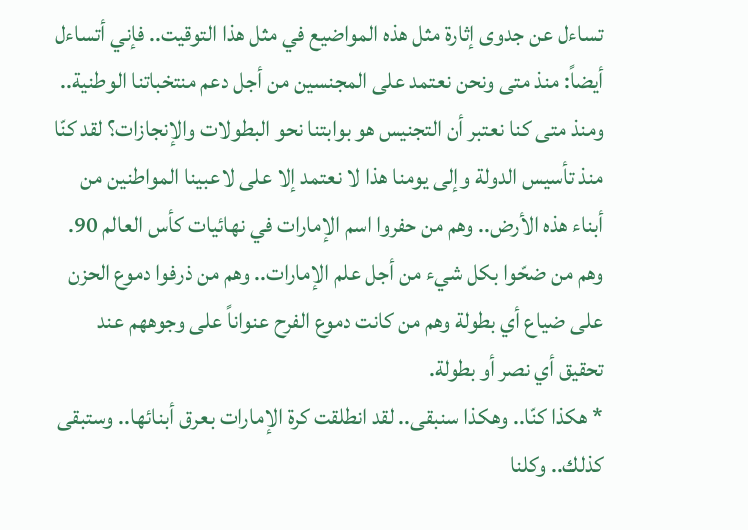تساءل عن جدوى إثارة مثل هذه المواضيع في مثل هذا التوقيت.. فإني أتساءل أيضاً: منذ متى ونحن نعتمد على المجنسين من أجل دعم منتخباتنا الوطنية.. ومنذ متى كنا نعتبر أن التجنيس هو بوابتنا نحو البطولات والإنجازات؟ لقد كنّا منذ تأسيس الدولة وإلى يومنا هذا لا نعتمد إلا على لاعبينا المواطنين من أبناء هذه الأرض.. وهم من حفروا اسم الإمارات في نهائيات كأس العالم 90. وهم من ضحّوا بكل شيء من أجل علم الإمارات.. وهم من ذرفوا دموع الحزن على ضياع أي بطولة وهم من كانت دموع الفرح عنواناً على وجوههم عند تحقيق أي نصر أو بطولة.
* هكذا كنّا.. وهكذا سنبقى.. لقد انطلقت كرة الإمارات بعرق أبنائها.. وستبقى كذلك.. وكلنا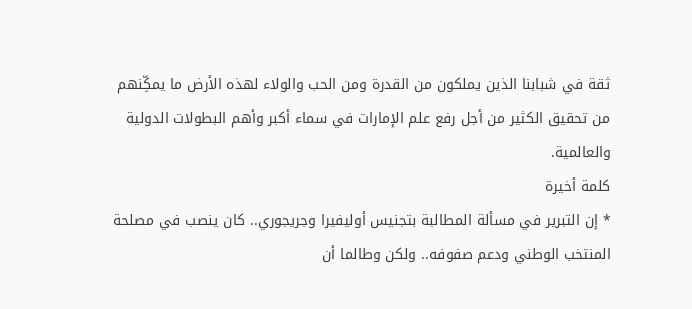ثقة في شبابنا الذين يملكون من القدرة ومن الحب والولاء لهذه الأرض ما يمكِّنهم من تحقيق الكثير من أجل رفع علم الإمارات في سماء أكبر وأهم البطولات الدولية والعالمية.
كلمة أخيرة
* إن التبرير في مسألة المطالبة بتجنيس أوليفيرا وجريجوري.. كان ينصب في مصلحة المنتخب الوطني ودعم صفوفه.. ولكن وطالما أن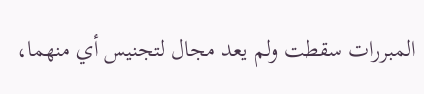المبررات سقطت ولم يعد مجال لتجنيس أي منهما،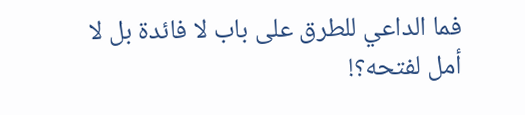فما الداعي للطرق على باب لا فائدة بل لا أمل لفتحه؟!